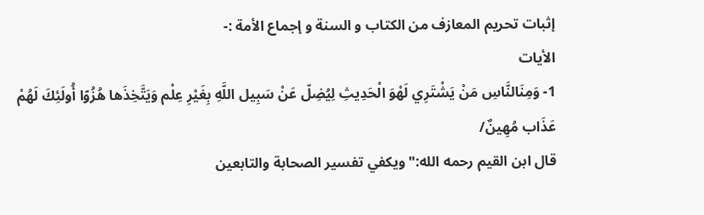إثبات تحريم المعازف من الكتاب و السنة و إجماع الأمة :-
الأيات
1- وَمِنَالنَّاسِ مَنْ يَشْتَرِي لَهْوَ الْحَدِيثِ لِيُضِلّ عَنْ سَبِيل اللَّهِ بِغَيْرِ عِلْم وَيَتَّخِذَها هُزُوًا أُولَئِكَ لَهُمْ عَذَاب مُهِينٌ/
قال ابن القيم رحمه الله:"ويكفي تفسير الصحابة والتابعين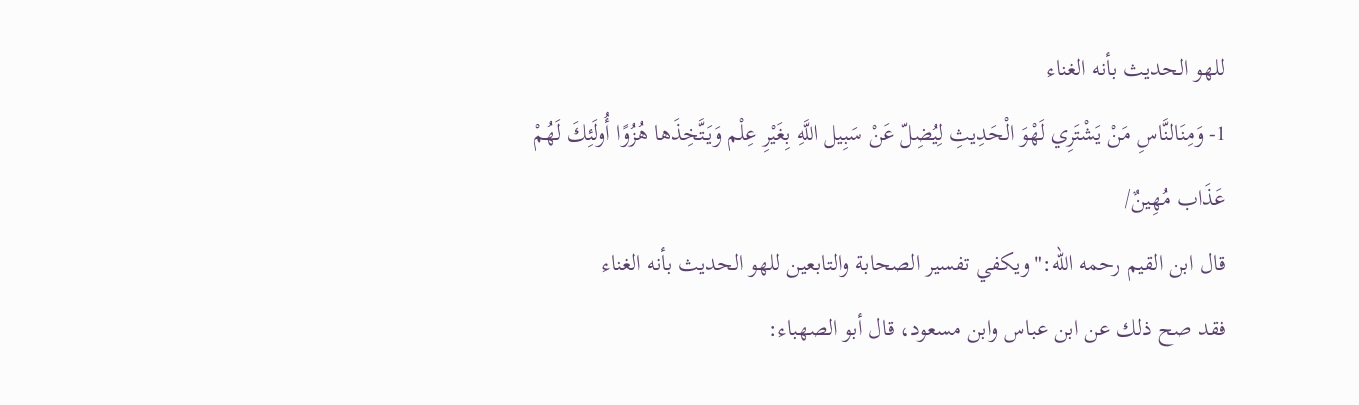للهو الحديث بأنه الغناء
1- وَمِنَالنَّاسِ مَنْ يَشْتَرِي لَهْوَ الْحَدِيثِ لِيُضِلّ عَنْ سَبِيل اللَّهِ بِغَيْرِ عِلْم وَيَتَّخِذَها هُزُوًا أُولَئِكَ لَهُمْ عَذَاب مُهِينٌ/
قال ابن القيم رحمه الله:"ويكفي تفسير الصحابة والتابعين للهو الحديث بأنه الغناء
فقد صح ذلك عن ابن عباس وابن مسعود، قال أبو الصهباء: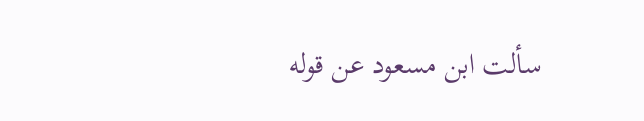سألت ابن مسعود عن قوله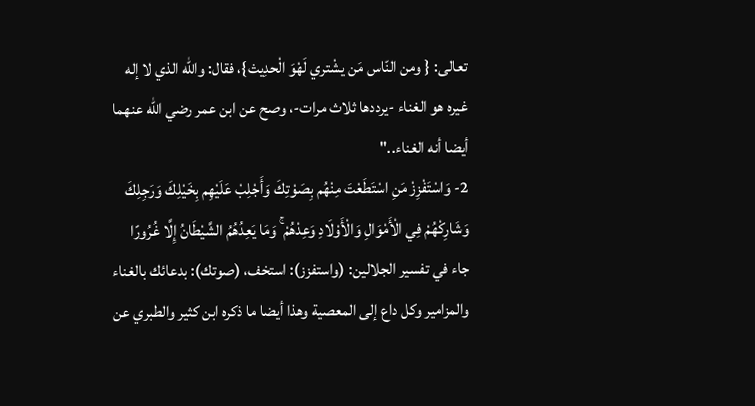تعالى: { ومن النّاس مَن يشْتري لَهْوَ الْحدِيث}، فقال: والله الذي لا إله غيره هو الغناء -يرددها ثلاث مرات-، وصح عن ابن عمر رضي الله عنهما أيضا أنه الغناء.."
2- وَاسْتَفْزِزْ مَنِ اسْتَطَعْتَ مِنْهُم بِصَوْتِكَ وَأَجْلِبْ عَلَيْهِم بِخَيْلِكَ وَرَجِلِكَ وَشَارِكْهُمْ فِي الْأَمْوَالِ وَالْأَوْلَادِ وَعِدْهُمْ ۚ وَمَا يَعِدُهُمُ الشَّيْطَانُ إِلَّا غُرُورًا
جاء في تفسير الجلالين: (واستفزز): استخف، (صوتك): بدعائك بالغناء والمزامير وكل داع إلى المعصية وهذا أيضا ما ذكره ابن كثير والطبري عن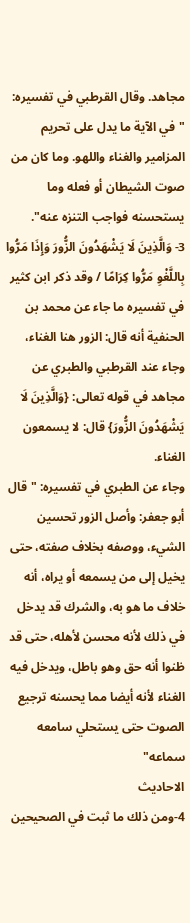مجاهد. وقال القرطبي في تفسيره: "في الآية ما يدل على تحريم المزامير والغناء واللهو. وما كان من صوت الشيطان أو فعله وما يستحسنه فواجب التنزه عنه".
3- وَالَّذِينَ لَا يَشْهَدُونَ الزُّورَ وَإِذَا مَرُّوا بِاللَّغْوِ مَرُّوا كِرَامًا / وقد ذكر ابن كثير في تفسيره ما جاء عن محمد بن الحنفية أنه قال: الزور هنا الغناء، وجاء عند القرطبي والطبري عن مجاهد في قوله تعالى: {وَالَّذِينَ لَا يَشْهَدُونَ الزُّورَ} قال: لا يسمعون الغناء.
وجاء عن الطبري في تفسيره: "قال أبو جعفر: وأصل الزور تحسين الشيء، ووصفه بخلاف صفته، حتى يخيل إلى من يسمعه أو يراه، أنه خلاف ما هو به، والشرك قد يدخل في ذلك لأنه محسن لأهله، حتى قد ظنوا أنه حق وهو باطل، ويدخل فيه الغناء لأنه أيضا مما يحسنه ترجيع الصوت حتى يستحلي سامعه سماعه"
الاحاديث
4-ومن ذلك ما ثبت في الصحيحين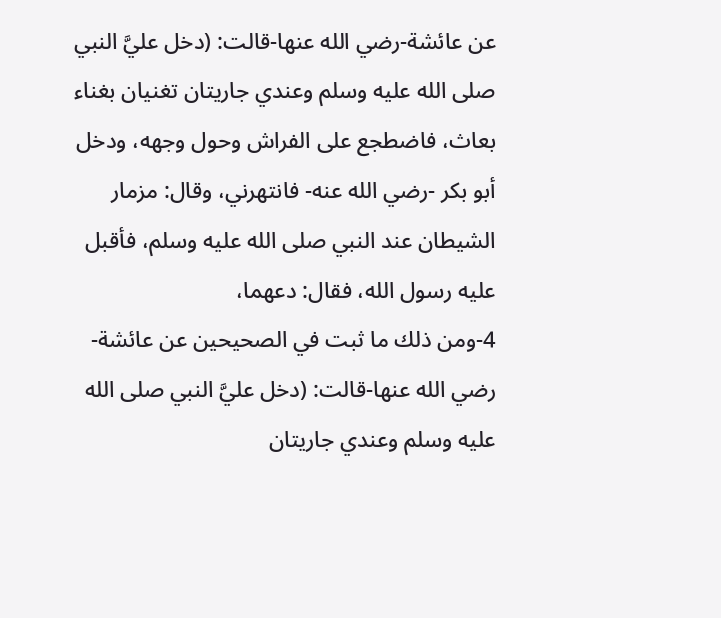عن عائشة-رضي الله عنها-قالت: (دخل عليَّ النبي صلى الله عليه وسلم وعندي جاريتان تغنيان بغناء بعاث، فاضطجع على الفراش وحول وجهه، ودخل أبو بكر -رضي الله عنه- فانتهرني، وقال: مزمار الشيطان عند النبي صلى الله عليه وسلم، فأقبل عليه رسول الله، فقال: دعهما،
4-ومن ذلك ما ثبت في الصحيحين عن عائشة-رضي الله عنها-قالت: (دخل عليَّ النبي صلى الله عليه وسلم وعندي جاريتان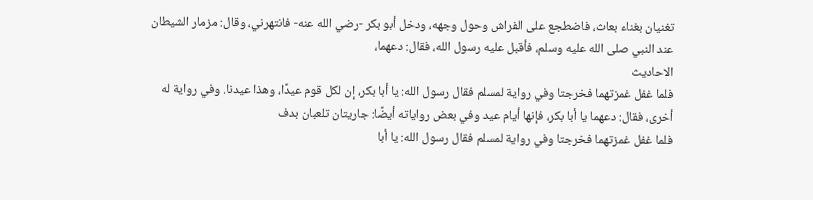تغنيان بغناء بعاث، فاضطجع على الفراش وحول وجهه، ودخل أبو بكر -رضي الله عنه- فانتهرني، وقال: مزمار الشيطان عند النبي صلى الله عليه وسلم، فأقبل عليه رسول الله، فقال: دعهما،
الاحاديث
فلما غفل غمزتهما فخرجتا وفي رواية لمسلم فقال رسول الله: يا أبا بكر، إن لكل قوم عيدًا، وهذا عيدنا. وفي رواية له أخرى، فقال: دعهما يا أبا بكر، فإنها أيام عيد وفي بعض رواياته أيضًا: جاريتان تلعبان بدف
فلما غفل غمزتهما فخرجتا وفي رواية لمسلم فقال رسول الله: يا أبا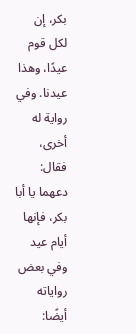بكر، إن لكل قوم عيدًا، وهذا عيدنا. وفي رواية له أخرى، فقال: دعهما يا أبا بكر، فإنها أيام عيد وفي بعض رواياته أيضًا: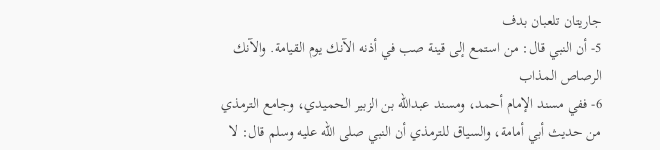جاريتان تلعبان بدف
5- أن النبي قال: من استمع إلى قينة صب في أذنه الآنك يوم القيامة. والآنك الرصاص المذاب
6- ففي مسند الإمام أحمد، ومسند عبدالله بن الزبير الحميدي، وجامع الترمذي من حديث أبي أمامة، والسياق للترمذي أن النبي صلى الله عليه وسلم قال: لا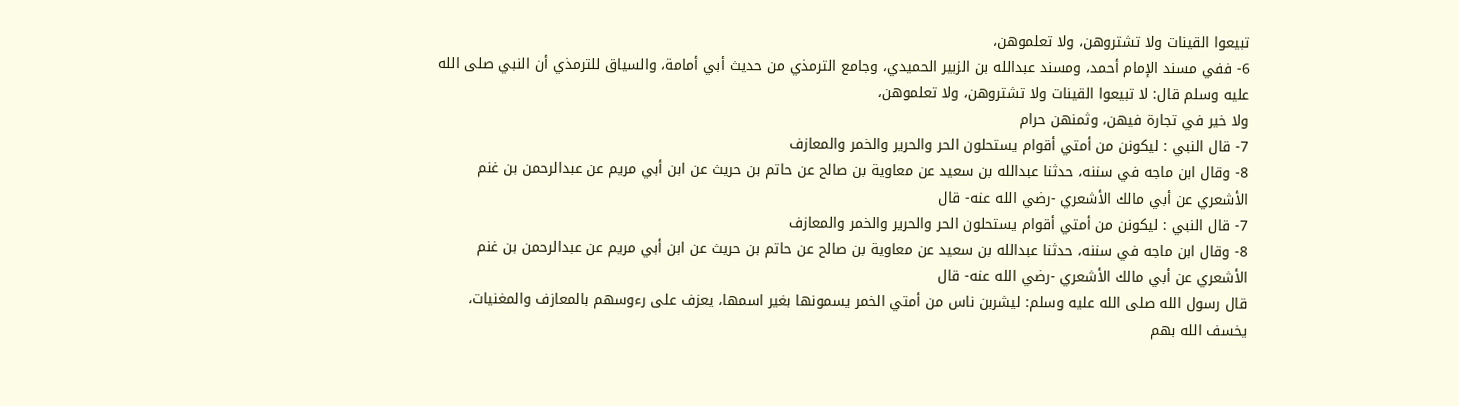تبيعوا القينات ولا تشتروهن، ولا تعلموهن،
6- ففي مسند الإمام أحمد، ومسند عبدالله بن الزبير الحميدي، وجامع الترمذي من حديث أبي أمامة، والسياق للترمذي أن النبي صلى الله عليه وسلم قال: لا تبيعوا القينات ولا تشتروهن، ولا تعلموهن،
ولا خير في تجارة فيهن، وثمنهن حرام
7- قال النبي : ليكونن من أمتي أقوام يستحلون الحر والحرير والخمر والمعازف
8- وقال ابن ماجه في سننه، حدثنا عبدالله بن سعيد عن معاوية بن صالح عن حاتم بن حريث عن ابن أبي مريم عن عبدالرحمن بن غنم الأشعري عن أبي مالك الأشعري -رضي الله عنه- قال
7- قال النبي : ليكونن من أمتي أقوام يستحلون الحر والحرير والخمر والمعازف
8- وقال ابن ماجه في سننه، حدثنا عبدالله بن سعيد عن معاوية بن صالح عن حاتم بن حريث عن ابن أبي مريم عن عبدالرحمن بن غنم الأشعري عن أبي مالك الأشعري -رضي الله عنه- قال
قال رسول الله صلى الله عليه وسلم: ليشربن ناس من أمتي الخمر يسمونها بغير اسمها، يعزف على رءوسهم بالمعازف والمغنيات، يخسف الله بهم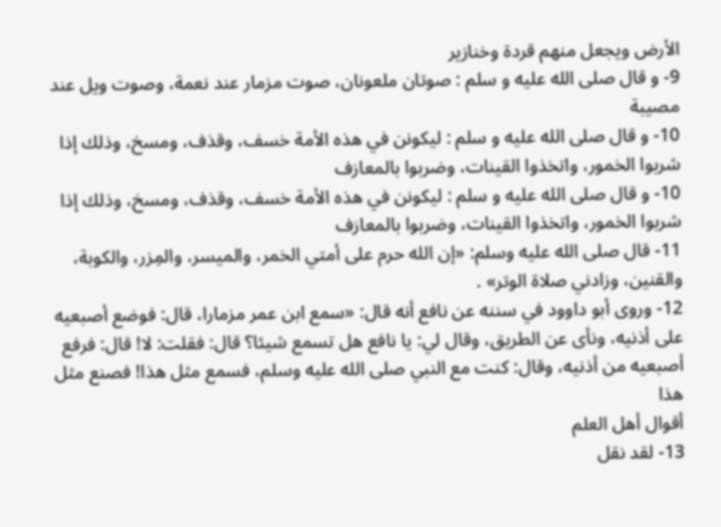الأرض ويجعل منهم قردة وخنازير
9- و قال صلى الله عليه و سلم : صوتان ملعونان، صوت مزمار عند نعمة، وصوت ويل عند مصيبة
10- و قال صلى الله عليه و سلم : ليكونن في هذه الأمة خسف، وقذف، ومسخ، وذلك إذا شربوا الخمور، واتخذوا القينات، وضربوا بالمعازف
10- و قال صلى الله عليه و سلم : ليكونن في هذه الأمة خسف، وقذف، ومسخ، وذلك إذا شربوا الخمور، واتخذوا القينات، وضربوا بالمعازف
11- قال صلى الله عليه وسلم: «إن الله حرم على أمتي الخمر، والميسر، والمِزر، والكوبة، والقنين، وزادني صلاة الوتر» .
12- وروى أبو داوود في سننه عن نافع أنه قال: «سمع ابن عمر مزمارا، قال: فوضع أصبعيه على أذنيه، ونأى عن الطريق، وقال لي: يا نافع هل تسمع شيئا؟ قال: فقلت: لا! قال: فرفع أصبعيه من أذنيه، وقال: كنت مع النبي صلى الله عليه وسلم، فسمع مثل هذا! فصنع مثل هذا
أقوال أهل العلم
13- لقد نقل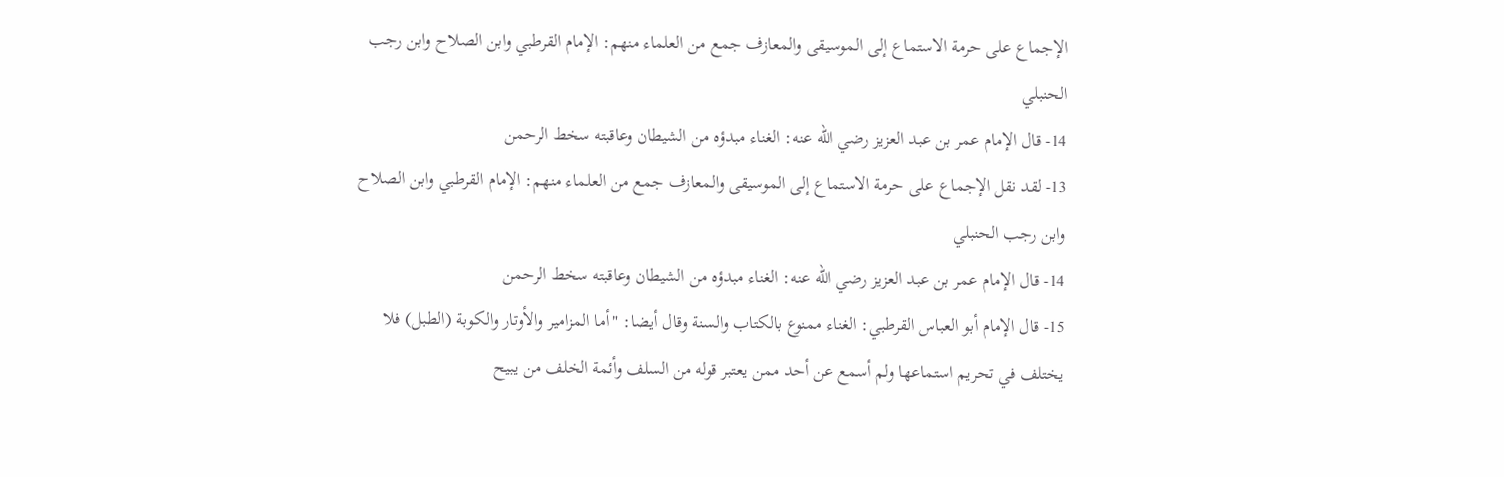الإجماع على حرمة الاستماع إلى الموسيقى والمعازف جمع من العلماء منهم: الإمام القرطبي وابن الصلاح وابن رجب الحنبلي
14- قال الإمام عمر بن عبد العزيز رضي الله عنه: الغناء مبدؤه من الشيطان وعاقبته سخط الرحمن
13- لقد نقل الإجماع على حرمة الاستماع إلى الموسيقى والمعازف جمع من العلماء منهم: الإمام القرطبي وابن الصلاح وابن رجب الحنبلي
14- قال الإمام عمر بن عبد العزيز رضي الله عنه: الغناء مبدؤه من الشيطان وعاقبته سخط الرحمن
15- قال الإمام أبو العباس القرطبي: الغناء ممنوع بالكتاب والسنة وقال أيضا: "أما المزامير والأوتار والكوبة (الطبل) فلا يختلف في تحريم استماعها ولم أسمع عن أحد ممن يعتبر قوله من السلف وأئمة الخلف من يبيح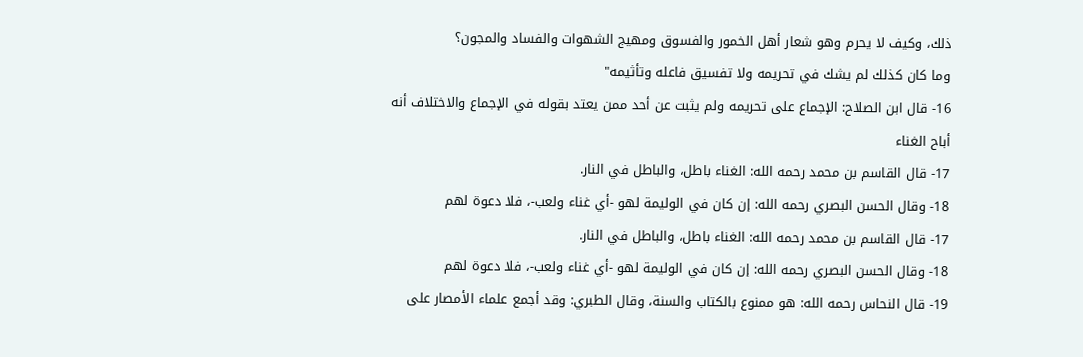ذلك، وكيف لا يحرم وهو شعار أهل الخمور والفسوق ومهيج الشهوات والفساد والمجون؟
وما كان كذلك لم يشك في تحريمه ولا تفسيق فاعله وتأثيمه"
16- قال ابن الصلاح: الإجماع على تحريمه ولم يثبت عن أحد ممن يعتد بقوله في الإجماع والاختلاف أنه أباح الغناء
17- قال القاسم بن محمد رحمه الله: الغناء باطل، والباطل في النار.
18- وقال الحسن البصري رحمه الله: إن كان في الوليمة لهو -أي غناء ولعب-، فلا دعوة لهم
17- قال القاسم بن محمد رحمه الله: الغناء باطل، والباطل في النار.
18- وقال الحسن البصري رحمه الله: إن كان في الوليمة لهو -أي غناء ولعب-، فلا دعوة لهم
19- قال النحاس رحمه الله: هو ممنوع بالكتاب والسنة، وقال الطبري: وقد أجمع علماء الأمصار على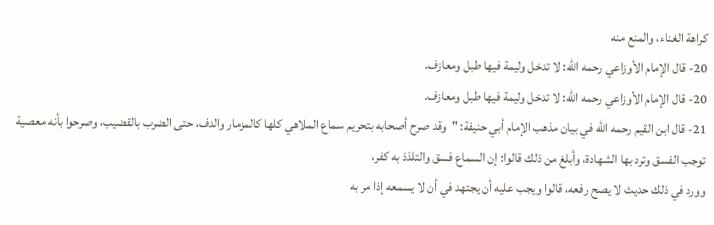كراهة الغناء، والمنع منه
20- قال الإمام الأوزاعي رحمه الله: لا تدخل وليمة فيها طبل ومعازف.
20- قال الإمام الأوزاعي رحمه الله: لا تدخل وليمة فيها طبل ومعازف.
21- قال ابن القيم رحمه الله في بيان مذهب الإمام أبي حنيفة: "وقد صرح أصحابه بتحريم سماع الملاهي كلها كالمزمار والدف، حتى الضرب بالقضيب، وصرحوا بأنه معصية توجب الفسق وترد بها الشهادة، وأبلغ من ذلك قالوا: إن السماع فسق والتلذذ به كفر،
وورد في ذلك حديث لا يصح رفعه، قالوا ويجب عليه أن يجتهد في أن لا يسمعه إذا مر به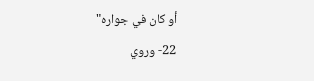أو كان في جواره"
22- وروي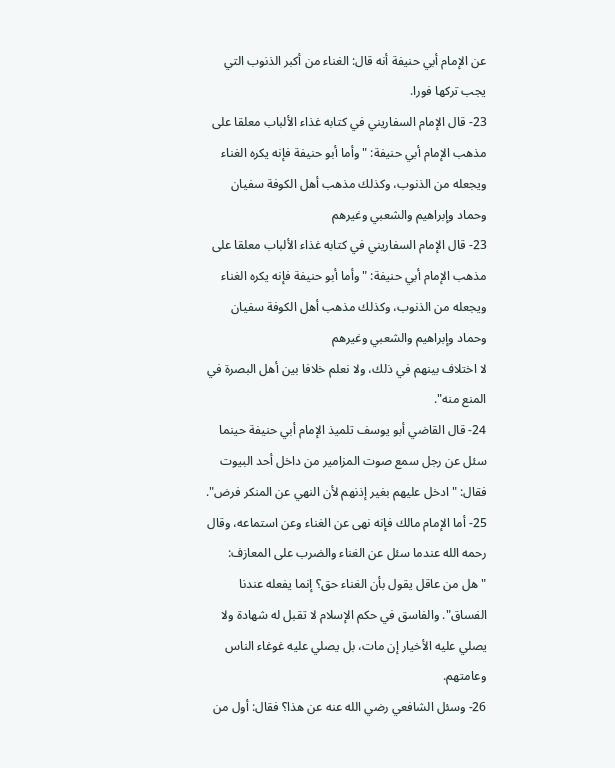عن الإمام أبي حنيفة أنه قال: الغناء من أكبر الذنوب التي يجب تركها فورا.
23- قال الإمام السفاريني في كتابه غذاء الألباب معلقا على مذهب الإمام أبي حنيفة: "وأما أبو حنيفة فإنه يكره الغناء ويجعله من الذنوب، وكذلك مذهب أهل الكوفة سفيان وحماد وإبراهيم والشعبي وغيرهم
23- قال الإمام السفاريني في كتابه غذاء الألباب معلقا على مذهب الإمام أبي حنيفة: "وأما أبو حنيفة فإنه يكره الغناء ويجعله من الذنوب، وكذلك مذهب أهل الكوفة سفيان وحماد وإبراهيم والشعبي وغيرهم
لا اختلاف بينهم في ذلك، ولا نعلم خلافا بين أهل البصرة في المنع منه".
24- قال القاضي أبو يوسف تلميذ الإمام أبي حنيفة حينما سئل عن رجل سمع صوت المزامير من داخل أحد البيوت فقال: "ادخل عليهم بغير إذنهم لأن النهي عن المنكر فرض".
25- أما الإمام مالك فإنه نهى عن الغناء وعن استماعه، وقال رحمه الله عندما سئل عن الغناء والضرب على المعازف: "هل من عاقل يقول بأن الغناء حق؟ إنما يفعله عندنا الفساق". والفاسق في حكم الإسلام لا تقبل له شهادة ولا يصلي عليه الأخيار إن مات، بل يصلي عليه غوغاء الناس وعامتهم.
26- وسئل الشافعي رضي الله عنه عن هذا؟ فقال: أول من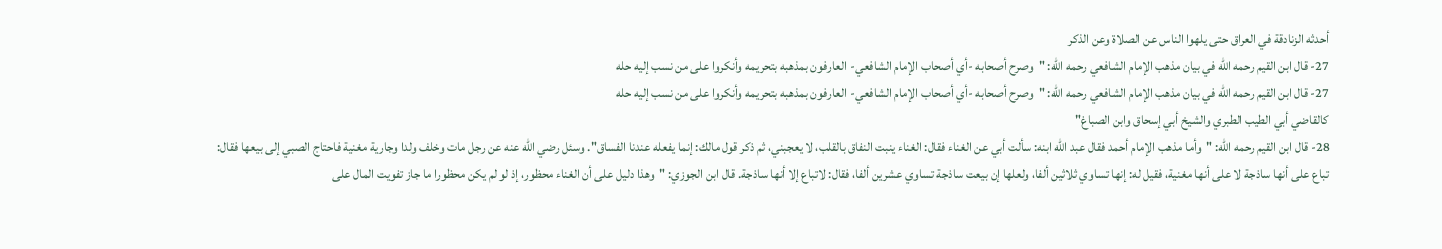أحدثه الزنادقة في العراق حتى يلهوا الناس عن الصلاة وعن الذكر
27- قال ابن القيم رحمه الله في بيان مذهب الإمام الشافعي رحمه الله: "وصرح أصحابه -أي أصحاب الإمام الشافعي- العارفون بمذهبه بتحريمه وأنكروا على من نسب إليه حله
27- قال ابن القيم رحمه الله في بيان مذهب الإمام الشافعي رحمه الله: "وصرح أصحابه -أي أصحاب الإمام الشافعي- العارفون بمذهبه بتحريمه وأنكروا على من نسب إليه حله
كالقاضي أبي الطيب الطبري والشيخ أبي إسحاق وابن الصباغ"
28- قال ابن القيم رحمه الله: "وأما مذهب الإمام أحمد فقال عبد الله ابنه: سألت أبي عن الغناء فقال: الغناء ينبت النفاق بالقلب، لا يعجبني، ثم ذكر قول مالك: إنما يفعله عندنا الفساق". وسئل رضي الله عنه عن رجل مات وخلف ولدا وجارية مغنية فاحتاج الصبي إلى بيعها فقال:
تباع على أنها ساذجة لا على أنها مغنية، فقيل له: إنها تساوي ثلاثين ألفا، ولعلها إن بيعت ساذجة تساوي عشرين ألفا، فقال: لاتباع إلا أنها ساذجة. قال ابن الجوزي: "وهذا دليل على أن الغناء محظور، إذ لو لم يكن محظورا ما جاز تفويت المال على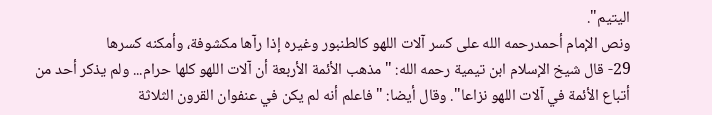اليتيم".
ونص الإمام أحمدرحمه الله على كسر آلات اللهو كالطنبور وغيره إذا رآها مكشوفة، وأمكنه كسرها
29- قال شيخ الإسلام ابن تيمية رحمه الله: "مذهب الأئمة الأربعة أن آلات اللهو كلها حرام... ولم يذكر أحد من أتباع الأئمة في آلات اللهو نزاعا". وقال أيضا: "فاعلم أنه لم يكن في عنفوان القرون الثلاثة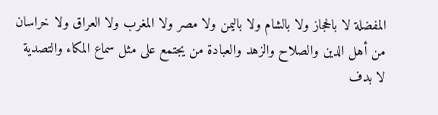المفضلة لا بالحجاز ولا بالشام ولا باليمن ولا مصر ولا المغرب ولا العراق ولا خراسان
من أهل الدين والصلاح والزهد والعبادة من يجتمع على مثل سماع المكاء والتصدية لا بدف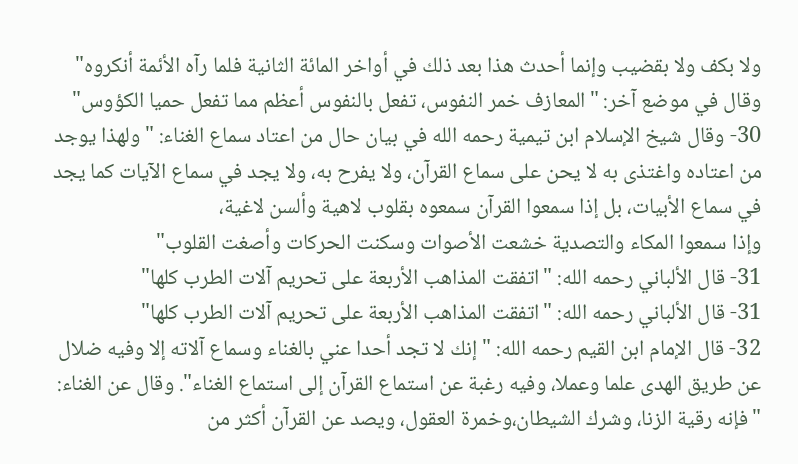ولا بكف ولا بقضيب وإنما أحدث هذا بعد ذلك في أواخر المائة الثانية فلما رآه الأئمة أنكروه" وقال في موضع آخر: "المعازف خمر النفوس، تفعل بالنفوس أعظم مما تفعل حميا الكؤوس"
30- وقال شيخ الإسلام ابن تيمية رحمه الله في بيان حال من اعتاد سماع الغناء: "ولهذا يوجد من اعتاده واغتذى به لا يحن على سماع القرآن، ولا يفرح به، ولا يجد في سماع الآيات كما يجد في سماع الأبيات، بل إذا سمعوا القرآن سمعوه بقلوب لاهية وألسن لاغية،
وإذا سمعوا المكاء والتصدية خشعت الأصوات وسكنت الحركات وأصغت القلوب"
31- قال الألباني رحمه الله: "اتفقت المذاهب الأربعة على تحريم آلات الطرب كلها"
31- قال الألباني رحمه الله: "اتفقت المذاهب الأربعة على تحريم آلات الطرب كلها"
32- قال الإمام ابن القيم رحمه الله: "إنك لا تجد أحدا عني بالغناء وسماع آلاته إلا وفيه ضلال عن طريق الهدى علما وعملا، وفيه رغبة عن استماع القرآن إلى استماع الغناء". وقال عن الغناء: "فإنه رقية الزنا، وشرك الشيطان،وخمرة العقول، ويصد عن القرآن أكثر من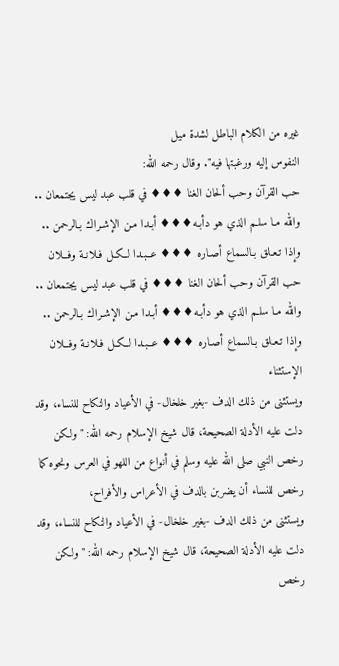غيره من الكلام الباطل لشدة ميل
النفوس إليه ورغبتها فيه". وقال رحمه الله:
حب القرآن وحب ألحان الغنا ♦♦♦ في قلب عبد ليس يجتمعان .. والله مـا سلـم الذي هو دأبـه♦♦♦ أبـدا مـن الإشـراك بـالرحمن .. وإذا تـعـلق بـالسماع أصـاره ♦♦♦ عــبـدا لــكـل فـلانـة وفــلان
حب القرآن وحب ألحان الغنا ♦♦♦ في قلب عبد ليس يجتمعان .. والله مـا سلـم الذي هو دأبـه♦♦♦ أبـدا مـن الإشـراك بـالرحمن .. وإذا تـعـلق بـالسماع أصـاره ♦♦♦ عــبـدا لــكـل فـلانـة وفــلان
الإستثناء
ويستثنى من ذلك الدف -بغير خلخال- في الأعياد والنكاح للنساء، وقد دلت عليه الأدلة الصحيحة، قال شيخ الإسلام رحمه الله: "ولكن رخص النبي صلى الله عليه وسلم في أنواع من اللهو في العرس ونحوه كما رخص للنساء أن يضربن بالدف في الأعراس والأفراح،
ويستثنى من ذلك الدف -بغير خلخال- في الأعياد والنكاح للنساء، وقد دلت عليه الأدلة الصحيحة، قال شيخ الإسلام رحمه الله: "ولكن رخص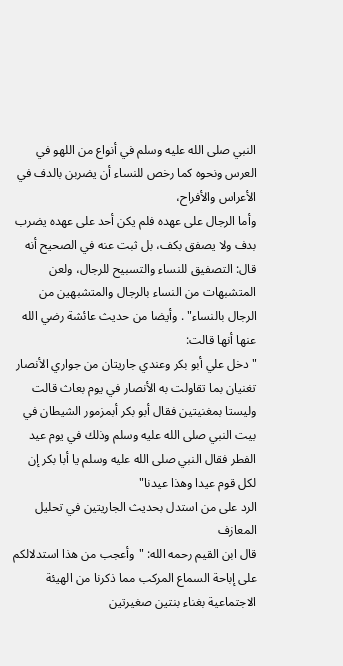النبي صلى الله عليه وسلم في أنواع من اللهو في العرس ونحوه كما رخص للنساء أن يضربن بالدف في الأعراس والأفراح،
وأما الرجال على عهده فلم يكن أحد على عهده يضرب بدف ولا يصفق بكف، بل ثبت عنه في الصحيح أنه قال: التصفيق للنساء والتسبيح للرجال، ولعن المتشبهات من النساء بالرجال والمتشبهين من الرجال بالنساء" . وأيضا من حديث عائشة رضي الله عنها أنها قالت:
"دخل علي أبو بكر وعندي جاريتان من جواري الأنصار تغنيان بما تقاولت به الأنصار في يوم بعاث قالت وليستا بمغنيتين فقال أبو بكر أبمزمور الشيطان في بيت النبي صلى الله عليه وسلم وذلك في يوم عيد الفطر فقال النبي صلى الله عليه وسلم يا أبا بكر إن لكل قوم عيدا وهذا عيدنا"
الرد على من استدل بحديث الجاريتين في تحليل المعازف
قال ابن القيم رحمه الله: "وأعجب من هذا استدلالكم على إباحة السماع المركب مما ذكرنا من الهيئة الاجتماعية بغناء بنتين صغيرتين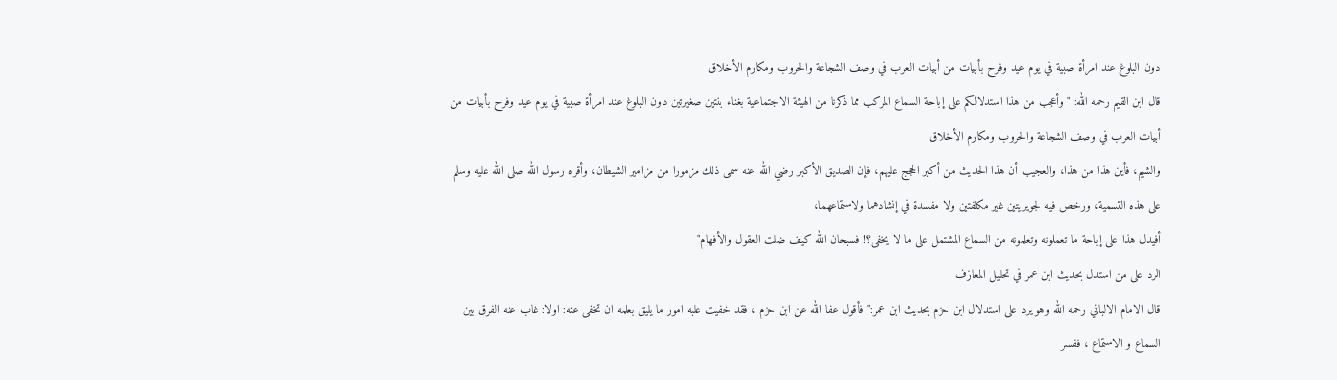دون البلوغ عند امرأة صبية في يوم عيد وفرح بأبيات من أبيات العرب في وصف الشجاعة والحروب ومكارم الأخلاق
قال ابن القيم رحمه الله: "وأعجب من هذا استدلالكم على إباحة السماع المركب مما ذكرنا من الهيئة الاجتماعية بغناء بنتين صغيرتين دون البلوغ عند امرأة صبية في يوم عيد وفرح بأبيات من أبيات العرب في وصف الشجاعة والحروب ومكارم الأخلاق
والشيم، فأين هذا من هذا، والعجيب أن هذا الحديث من أكبر الحجج عليهم، فإن الصديق الأكبر رضي الله عنه سمى ذلك مزمورا من مزامير الشيطان، وأقره رسول الله صلى الله عليه وسلم على هذه التسمية، ورخص فيه لجويريتين غير مكلفتين ولا مفسدة في إنشادهما ولاستماعهما،
أفيدل هذا على إباحة ما تعملونه وتعلمونه من السماع المشتمل على ما لا يخفى؟! فسبحان الله كيف ضلت العقول والأفهام"
الرد على من استدل بحديث ابن عمر في تحليل المعازف
قال الامام الالباني رحمه الله وهو يرد على استدلال ابن حزم بحديث ابن عمر:"فأقول عفا الله عن ابن حزم ، فقد خفيت علبه امور ما يليق بعلمه ان تخفى عنه: اولا: غاب عنه الفرق بين السماع و الاستماع ، ففسر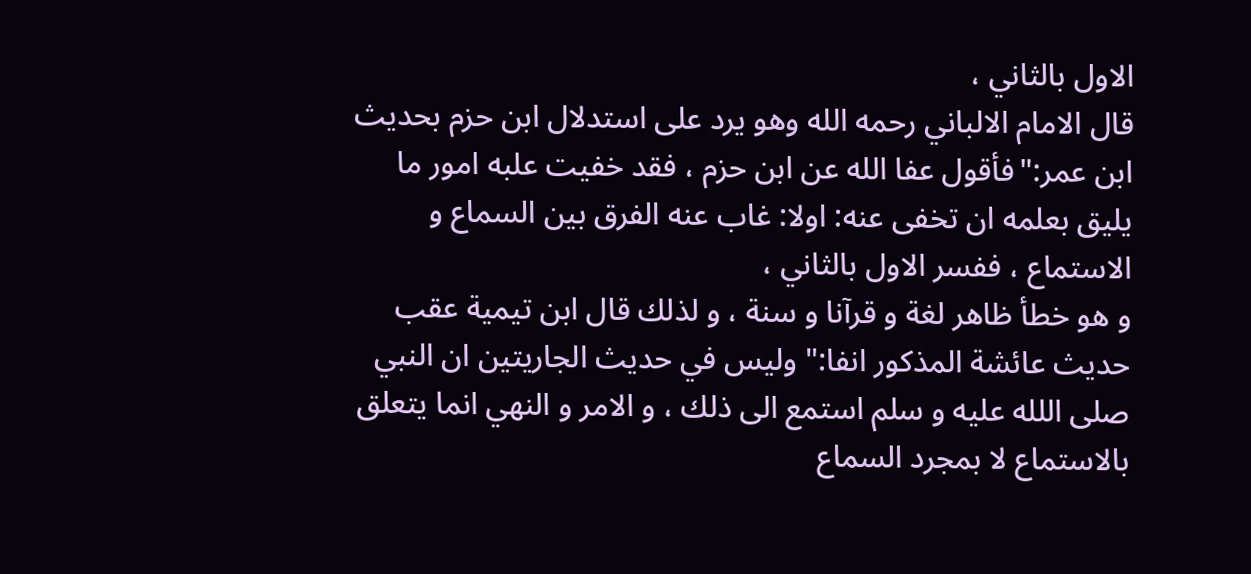الاول بالثاني ،
قال الامام الالباني رحمه الله وهو يرد على استدلال ابن حزم بحديث ابن عمر:"فأقول عفا الله عن ابن حزم ، فقد خفيت علبه امور ما يليق بعلمه ان تخفى عنه: اولا: غاب عنه الفرق بين السماع و الاستماع ، ففسر الاول بالثاني ،
و هو خطأ ظاهر لغة و قرآنا و سنة ، و لذلك قال ابن تيمية عقب حديث عائشة المذكور انفا:" وليس في حديث الجاريتين ان النبي صلى اللله عليه و سلم استمع الى ذلك ، و الامر و النهي انما يتعلق بالاستماع لا بمجرد السماع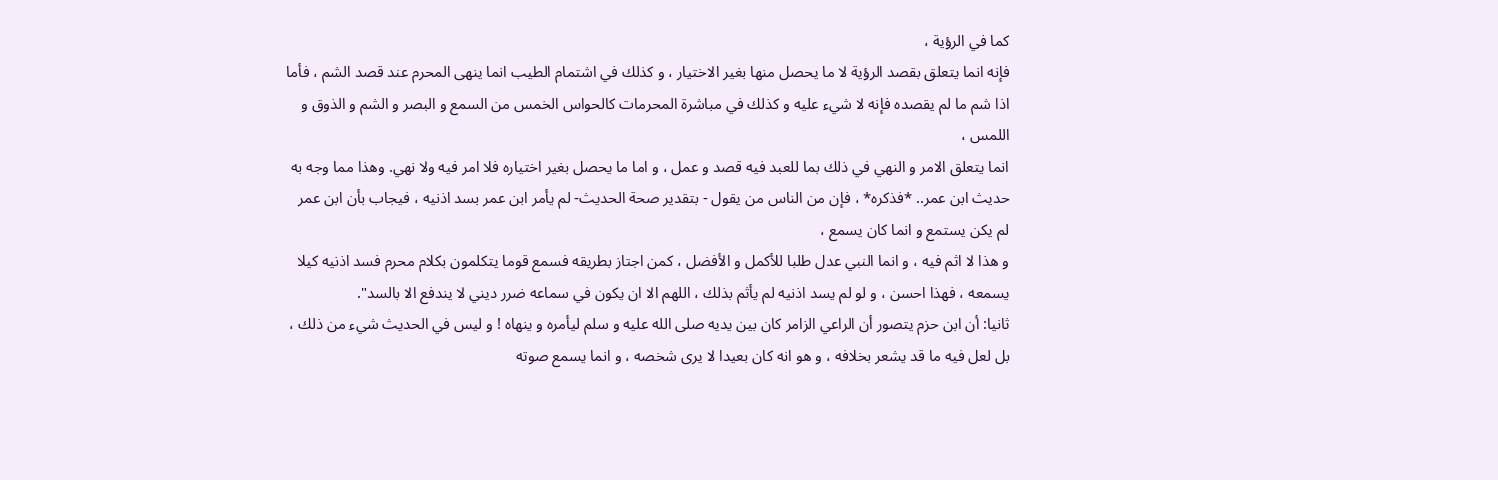كما في الرؤية ،
فإنه انما يتعلق بقصد الرؤية لا ما يحصل منها بغير الاختيار ، و كذلك في اشتمام الطيب انما ينهى المحرم عند قصد الشم ، فأما اذا شم ما لم يقصده فإنه لا شيء عليه و كذلك في مباشرة المحرمات كالحواس الخمس من السمع و البصر و الشم و الذوق و اللمس ،
انما يتعلق الامر و النهي في ذلك بما للعبد فيه قصد و عمل ، و اما ما يحصل بغير اختياره فلا امر فيه ولا نهي. وهذا مما وجه به حديث ابن عمر.. *فذكره* ، فإن من الناس من يقول - بتقدير صحة الحديث- لم يأمر ابن عمر بسد اذنيه ، فيجاب بأن ابن عمر لم يكن يستمع و انما كان يسمع ،
و هذا لا اثم فيه ، و انما النبي عدل طلبا للأكمل و الأفضل ، كمن اجتاز بطريقه فسمع قوما يتكلمون بكلام محرم فسد اذنيه كيلا يسمعه ، فهذا احسن ، و لو لم يسد اذنيه لم يأثم بذلك ، اللهم الا ان يكون في سماعه ضرر ديني لا يندفع الا بالسد".
ثانيا: أن ابن حزم يتصور أن الراعي الزامر كان بين يديه صلى الله عليه و سلم ليأمره و ينهاه ! و ليس في الحديث شيء من ذلك ، بل لعل فيه ما قد يشعر بخلافه ، و هو انه كان بعيدا لا يرى شخصه ، و انما يسمع صوته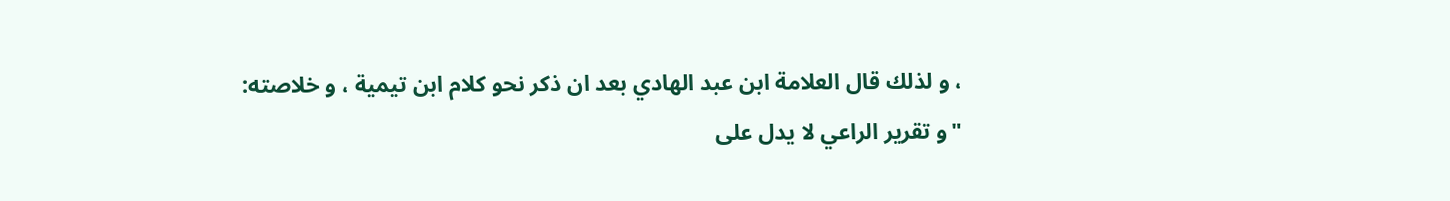، و لذلك قال العلامة ابن عبد الهادي بعد ان ذكر نحو كلام ابن تيمية ، و خلاصته:
"و تقرير الراعي لا يدل على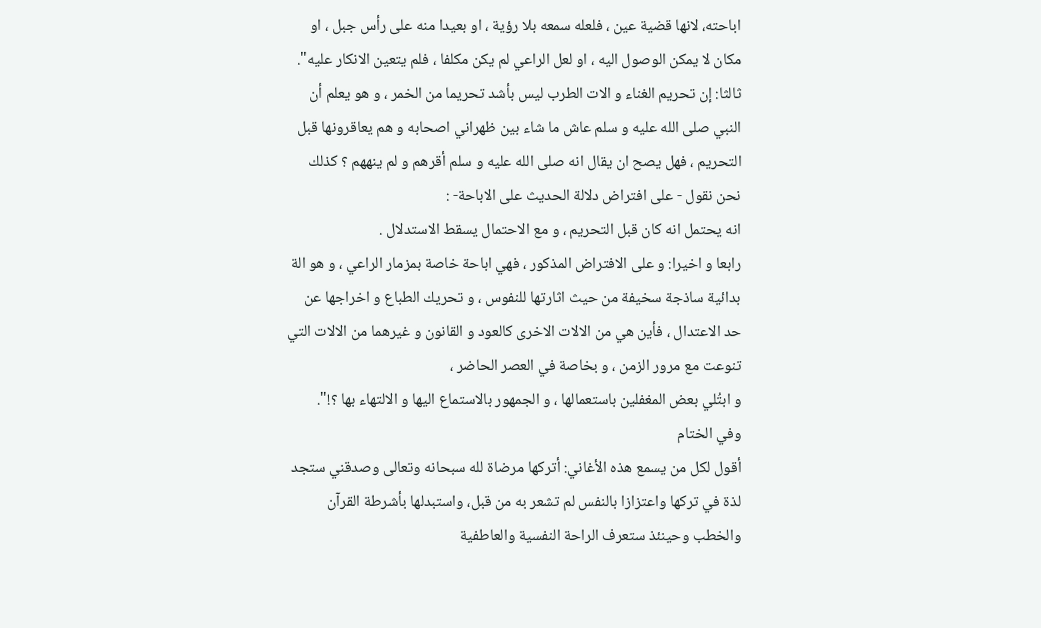اباحته، لانها قضية عين ، فلعله سمعه بلا رؤية ، او بعيدا منه على رأس جبل ، او مكان لا يمكن الوصول اليه ، او لعل الراعي لم يكن مكلفا ، فلم يتعين الانكار عليه".
ثالثا: إن تحريم الغناء و الات الطرب ليس بأشد تحريما من الخمر ، و هو يعلم أن النبي صلى الله عليه و سلم عاش ما شاء بين ظهراني اصحابه و هم يعاقرونها قبل التحريم ، فهل يصح ان يقال انه صلى الله عليه و سلم أقرهم و لم ينههم ؟ كذلك نحن نقول - على افتراض دلالة الحديث على الاباحة- :
انه يحتمل انه كان قبل التحريم ، و مع الاحتمال يسقط الاستدلال .
رابعا و اخيرا: و على الافتراض المذكور ، فهي اباحة خاصة بمزمار الراعي ، و هو الة بدائية ساذجة سخيفة من حيث اثارتها للنفوس ، و تحريك الطباع و اخراجها عن حد الاعتدال ، فأين هي من الالات الاخرى كالعود و القانون و غيرهما من الالات التي تنوعت مع مرور الزمن ، و بخاصة في العصر الحاضر ،
و ابتُلي بعض المغفلين باستعمالها ، و الجمهور بالاستماع اليها و الالتهاء بها ؟!".
وفي الختام
أقول لكل من يسمع هذه الأغاني: أتركها مرضاة لله سبحانه وتعالى وصدقني ستجد لذة في تركها واعتزازا بالنفس لم تشعر به من قبل، واستبدلها بأشرطة القرآن والخطب وحينئذ ستعرف الراحة النفسية والعاطفية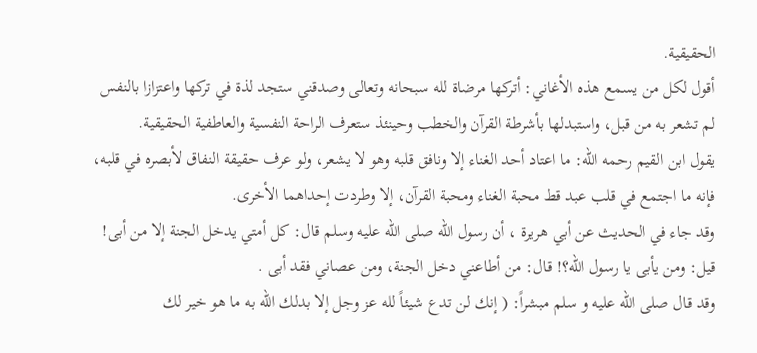الحقيقية.
أقول لكل من يسمع هذه الأغاني: أتركها مرضاة لله سبحانه وتعالى وصدقني ستجد لذة في تركها واعتزازا بالنفس لم تشعر به من قبل، واستبدلها بأشرطة القرآن والخطب وحينئذ ستعرف الراحة النفسية والعاطفية الحقيقية.
يقول ابن القيم رحمه الله: ما اعتاد أحد الغناء إلا ونافق قلبه وهو لا يشعر، ولو عرف حقيقة النفاق لأبصره في قلبه، فإنه ما اجتمع في قلب عبد قط محبة الغناء ومحبة القرآن، إلا وطردت إحداهما الأخرى.
وقد جاء في الحديث عن أبي هريرة ، أن رسول الله صلى الله عليه وسلم قال: كل أمتي يدخل الجنة إلا من أبى! قيل: ومن يأبى يا رسول الله؟! قال: من أطاعني دخل الجنة، ومن عصاني فقد أبى .
وقد قال صلى الله عليه و سلم مبشراً: ( إنك لن تدع شيئاً لله عز وجل إلا بدلك الله به ما هو خير لك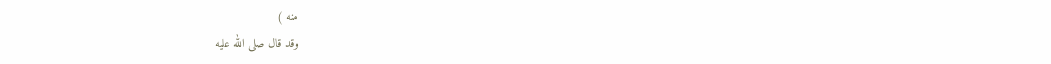منه )
وقد قال صلى الله عليه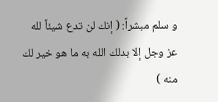و سلم مبشراً: ( إنك لن تدع شيئاً لله عز وجل إلا بدلك الله به ما هو خير لك منه )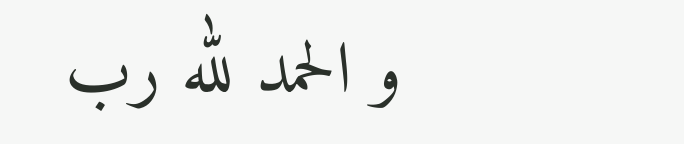و الحمد لله رب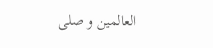العالمين و صلى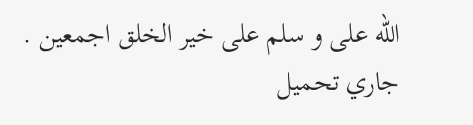الله على و سلم على خير الخلق اجمعين .
جاري تحميل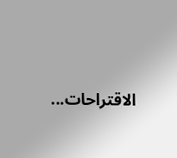الاقتراحات...